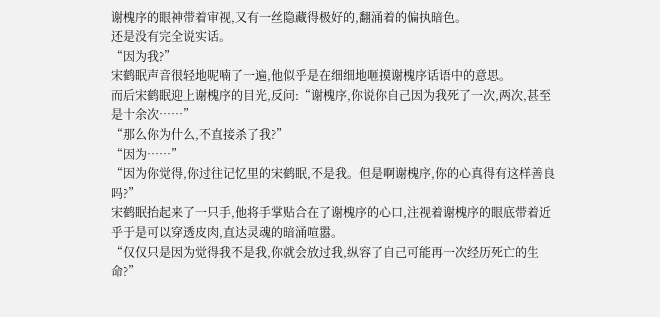谢槐序的眼神带着审视,又有一丝隐藏得极好的,翻涌着的偏执暗色。
还是没有完全说实话。
“因为我?”
宋鹤眠声音很轻地呢喃了一遍,他似乎是在细细地咂摸谢槐序话语中的意思。
而后宋鹤眠迎上谢槐序的目光,反问:“谢槐序,你说你自己因为我死了一次,两次,甚至是十余次……”
“那么你为什么,不直接杀了我?”
“因为……”
“因为你觉得,你过往记忆里的宋鹤眠,不是我。但是啊谢槐序,你的心真得有这样善良吗?”
宋鹤眠抬起来了一只手,他将手掌贴合在了谢槐序的心口,注视着谢槐序的眼底带着近乎于是可以穿透皮肉,直达灵魂的暗涌喧嚣。
“仅仅只是因为觉得我不是我,你就会放过我,纵容了自己可能再一次经历死亡的生命?”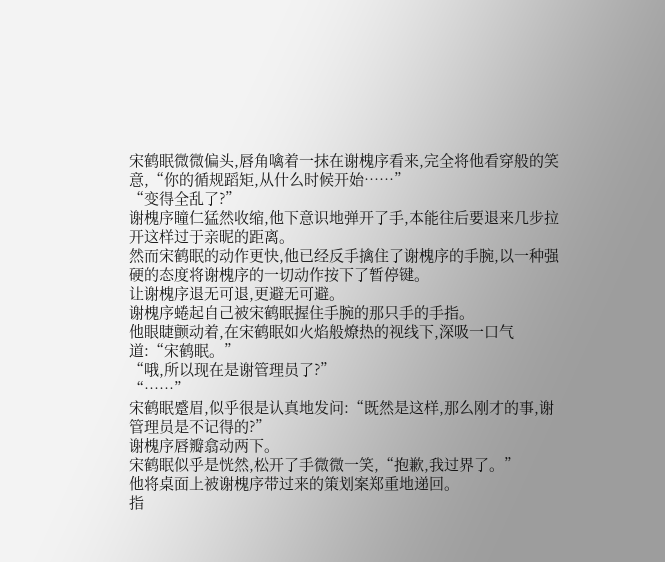宋鹤眠微微偏头,唇角噙着一抹在谢槐序看来,完全将他看穿般的笑意,“你的循规蹈矩,从什么时候开始……”
“变得全乱了?”
谢槐序瞳仁猛然收缩,他下意识地弹开了手,本能往后要退来几步拉开这样过于亲昵的距离。
然而宋鹤眠的动作更快,他已经反手擒住了谢槐序的手腕,以一种强硬的态度将谢槐序的一切动作按下了暂停键。
让谢槐序退无可退,更避无可避。
谢槐序蜷起自己被宋鹤眠握住手腕的那只手的手指。
他眼睫颤动着,在宋鹤眠如火焰般燎热的视线下,深吸一口气道:“宋鹤眠。”
“哦,所以现在是谢管理员了?”
“……”
宋鹤眠蹙眉,似乎很是认真地发问:“既然是这样,那么刚才的事,谢管理员是不记得的?”
谢槐序唇瓣翕动两下。
宋鹤眠似乎是恍然,松开了手微微一笑,“抱歉,我过界了。”
他将桌面上被谢槐序带过来的策划案郑重地递回。
指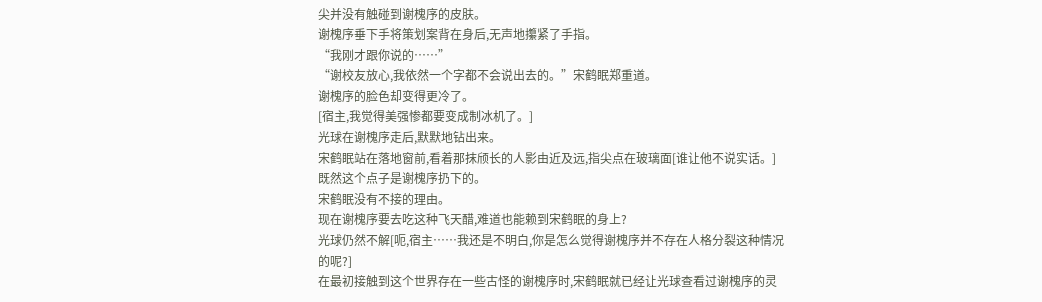尖并没有触碰到谢槐序的皮肤。
谢槐序垂下手将策划案背在身后,无声地攥紧了手指。
“我刚才跟你说的……”
“谢校友放心,我依然一个字都不会说出去的。”宋鹤眠郑重道。
谢槐序的脸色却变得更冷了。
[宿主,我觉得美强惨都要变成制冰机了。]
光球在谢槐序走后,默默地钻出来。
宋鹤眠站在落地窗前,看着那抹颀长的人影由近及远,指尖点在玻璃面[谁让他不说实话。]
既然这个点子是谢槐序扔下的。
宋鹤眠没有不接的理由。
现在谢槐序要去吃这种飞天醋,难道也能赖到宋鹤眠的身上?
光球仍然不解[呃,宿主……我还是不明白,你是怎么觉得谢槐序并不存在人格分裂这种情况的呢?]
在最初接触到这个世界存在一些古怪的谢槐序时,宋鹤眠就已经让光球查看过谢槐序的灵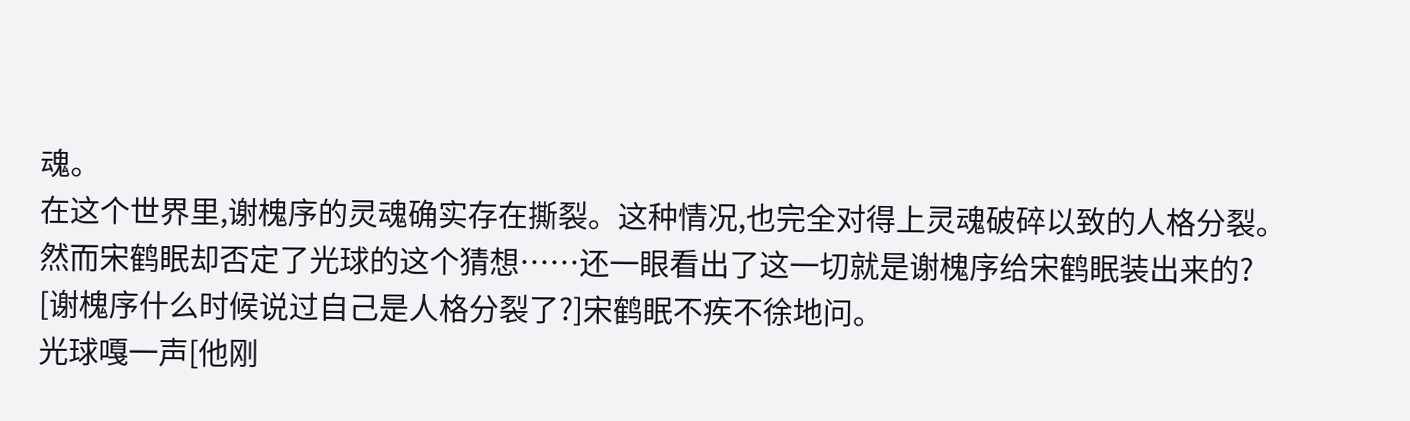魂。
在这个世界里,谢槐序的灵魂确实存在撕裂。这种情况,也完全对得上灵魂破碎以致的人格分裂。
然而宋鹤眠却否定了光球的这个猜想……还一眼看出了这一切就是谢槐序给宋鹤眠装出来的?
[谢槐序什么时候说过自己是人格分裂了?]宋鹤眠不疾不徐地问。
光球嘎一声[他刚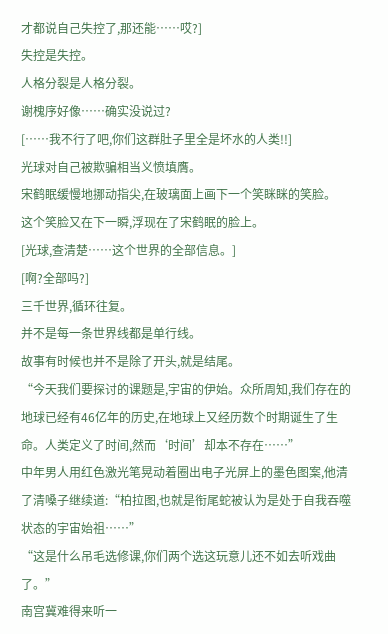才都说自己失控了,那还能……哎?]
失控是失控。
人格分裂是人格分裂。
谢槐序好像……确实没说过?
[……我不行了吧,你们这群肚子里全是坏水的人类!!]
光球对自己被欺骗相当义愤填膺。
宋鹤眠缓慢地挪动指尖,在玻璃面上画下一个笑眯眯的笑脸。
这个笑脸又在下一瞬,浮现在了宋鹤眠的脸上。
[光球,查清楚……这个世界的全部信息。]
[啊?全部吗?]
三千世界,循环往复。
并不是每一条世界线都是单行线。
故事有时候也并不是除了开头,就是结尾。
“今天我们要探讨的课题是,宇宙的伊始。众所周知,我们存在的地球已经有46亿年的历史,在地球上又经历数个时期诞生了生命。人类定义了时间,然而‘时间’却本不存在……”
中年男人用红色激光笔晃动着圈出电子光屏上的墨色图案,他清了清嗓子继续道:“柏拉图,也就是衔尾蛇被认为是处于自我吞噬状态的宇宙始祖……”
“这是什么吊毛选修课,你们两个选这玩意儿还不如去听戏曲了。”
南宫冀难得来听一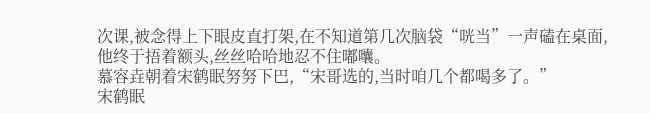次课,被念得上下眼皮直打架,在不知道第几次脑袋“咣当”一声磕在桌面,他终于捂着额头,丝丝哈哈地忍不住嘟囔。
慕容垚朝着宋鹤眠努努下巴,“宋哥选的,当时咱几个都喝多了。”
宋鹤眠